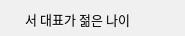서 대표가 젊은 나이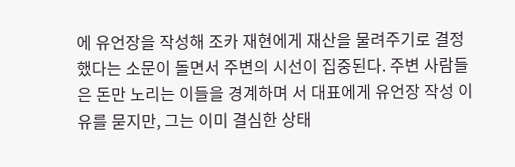에 유언장을 작성해 조카 재현에게 재산을 물려주기로 결정했다는 소문이 돌면서 주변의 시선이 집중된다. 주변 사람들은 돈만 노리는 이들을 경계하며 서 대표에게 유언장 작성 이유를 묻지만, 그는 이미 결심한 상태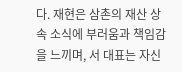다. 재현은 삼촌의 재산 상속 소식에 부러움과 책임감을 느끼며, 서 대표는 자신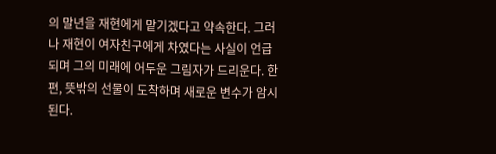의 말년을 재현에게 맡기겠다고 약속한다. 그러나 재현이 여자친구에게 차였다는 사실이 언급되며 그의 미래에 어두운 그림자가 드리운다. 한편, 뜻밖의 선물이 도착하며 새로운 변수가 암시된다.